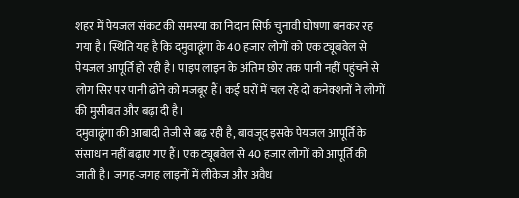शहर में पेयजल संकट की समस्या का निदान सिर्फ चुनावी घोषणा बनकर रह गया है। स्थिति यह है कि दमुवाढूंगा के 40 हजार लोगों को एक ट्यूबवेल से पेयजल आपूर्ति हो रही है। पाइप लाइन के अंतिम छोर तक पानी नहीं पहुंचने से लोग सिर पर पानी ढोने को मजबूर हैं। कई घरों में चल रहे दो कनेक्शनों ने लोगों की मुसीबत और बढ़ा दी है।
दमुवाढूंगा की आबादी तेजी से बढ़ रही है, बावजूद इसके पेयजल आपूर्ति के संसाधन नहीं बढ़ाए गए हैं। एक ट्यूबवेल से 40 हजार लोगों को आपूर्ति की जाती है। जगह-जगह लाइनों में लीकेज और अवैध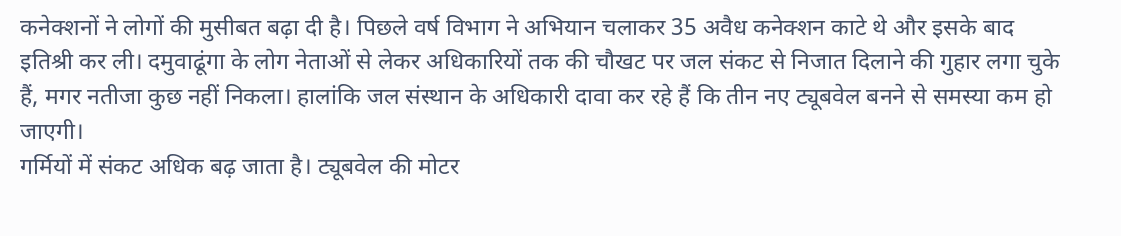कनेक्शनों ने लोगों की मुसीबत बढ़ा दी है। पिछले वर्ष विभाग ने अभियान चलाकर 35 अवैध कनेक्शन काटे थे और इसके बाद इतिश्री कर ली। दमुवाढूंगा के लोग नेताओं से लेकर अधिकारियों तक की चौखट पर जल संकट से निजात दिलाने की गुहार लगा चुके हैं, मगर नतीजा कुछ नहीं निकला। हालांकि जल संस्थान के अधिकारी दावा कर रहे हैं कि तीन नए ट्यूबवेल बनने से समस्या कम हो जाएगी।
गर्मियों में संकट अधिक बढ़ जाता है। ट्यूबवेल की मोटर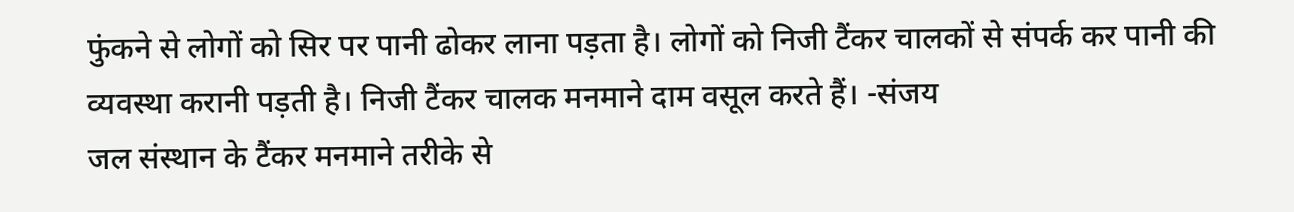फुंकने से लोगों को सिर पर पानी ढोकर लाना पड़ता है। लोगों को निजी टैंकर चालकों से संपर्क कर पानी की व्यवस्था करानी पड़ती है। निजी टैंकर चालक मनमाने दाम वसूल करते हैं। -संजय
जल संस्थान के टैंकर मनमाने तरीके से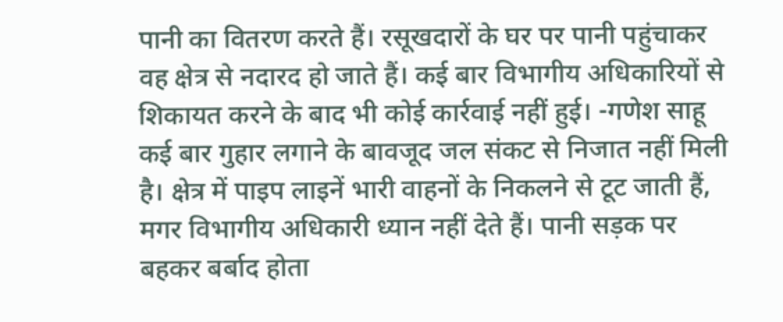पानी का वितरण करते हैं। रसूखदारों के घर पर पानी पहुंचाकर वह क्षेत्र से नदारद हो जाते हैं। कई बार विभागीय अधिकारियों से शिकायत करने के बाद भी कोई कार्रवाई नहीं हुई। -गणेश साहू
कई बार गुहार लगाने के बावजूद जल संकट से निजात नहीं मिली है। क्षेत्र में पाइप लाइनें भारी वाहनों के निकलने से टूट जाती हैं, मगर विभागीय अधिकारी ध्यान नहीं देते हैं। पानी सड़क पर बहकर बर्बाद होता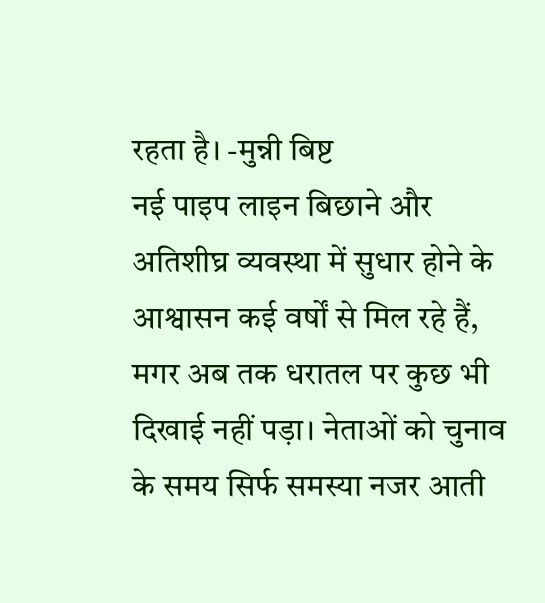रहता है। -मुन्नी बिष्ट
नई पाइप लाइन बिछाने और अतिशीघ्र व्यवस्था में सुधार होने के आश्वासन कई वर्षों से मिल रहे हैं, मगर अब तक धरातल पर कुछ भी दिखाई नहीं पड़ा। नेताओं को चुनाव के समय सिर्फ समस्या नजर आती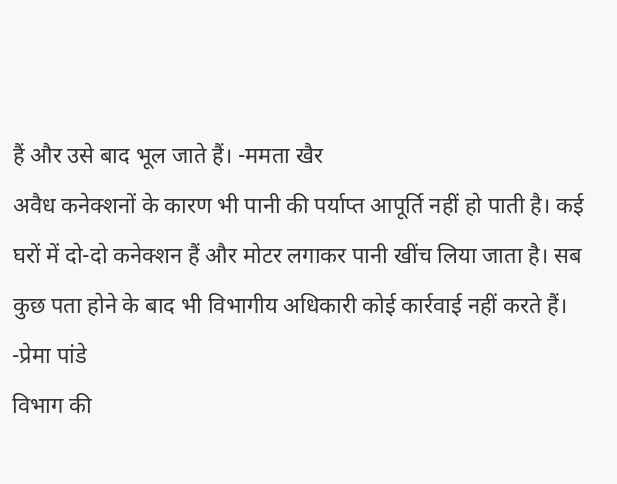हैं और उसे बाद भूल जाते हैं। -ममता खैर
अवैध कनेक्शनों के कारण भी पानी की पर्याप्त आपूर्ति नहीं हो पाती है। कई घरों में दो-दो कनेक्शन हैं और मोटर लगाकर पानी खींच लिया जाता है। सब कुछ पता होने के बाद भी विभागीय अधिकारी कोई कार्रवाई नहीं करते हैं। -प्रेमा पांडे
विभाग की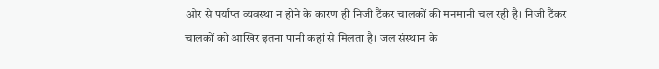ओर से पर्याप्त व्यवस्था न होने के कारण ही निजी टैंकर चालकों की मनमानी चल रही है। निजी टैंकर चालकों को आखिर इतना पानी कहां से मिलता है। जल संस्थान के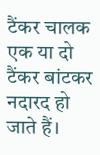टैंकर चालक एक या दो टैंकर बांटकर नदारद हो जाते हैं।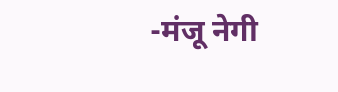-मंजू नेगी